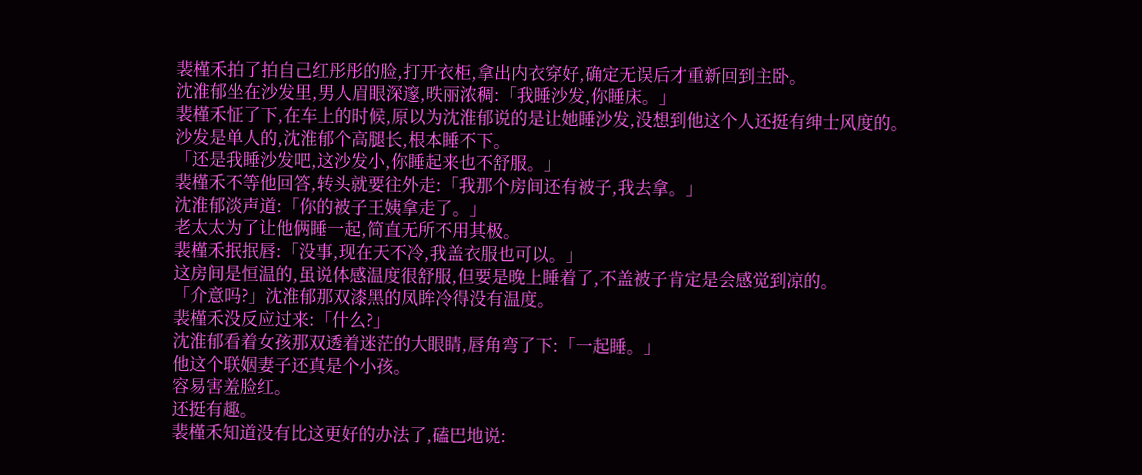裴槿禾拍了拍自己红彤彤的脸,打开衣柜,拿出内衣穿好,确定无误后才重新回到主卧。
沈淮郁坐在沙发里,男人眉眼深邃,昳丽浓稠:「我睡沙发,你睡床。」
裴槿禾怔了下,在车上的时候,原以为沈淮郁说的是让她睡沙发,没想到他这个人还挺有绅士风度的。
沙发是单人的,沈淮郁个高腿长,根本睡不下。
「还是我睡沙发吧,这沙发小,你睡起来也不舒服。」
裴槿禾不等他回答,转头就要往外走:「我那个房间还有被子,我去拿。」
沈淮郁淡声道:「你的被子王姨拿走了。」
老太太为了让他俩睡一起,简直无所不用其极。
裴槿禾抿抿唇:「没事,现在天不冷,我盖衣服也可以。」
这房间是恒温的,虽说体感温度很舒服,但要是晚上睡着了,不盖被子肯定是会感觉到凉的。
「介意吗?」沈淮郁那双漆黑的凤眸冷得没有温度。
裴槿禾没反应过来:「什么?」
沈淮郁看着女孩那双透着迷茫的大眼睛,唇角弯了下:「一起睡。」
他这个联姻妻子还真是个小孩。
容易害羞脸红。
还挺有趣。
裴槿禾知道没有比这更好的办法了,磕巴地说: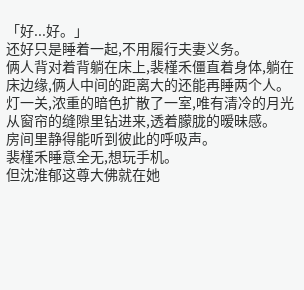「好...好。」
还好只是睡着一起,不用履行夫妻义务。
俩人背对着背躺在床上,裴槿禾僵直着身体,躺在床边缘,俩人中间的距离大的还能再睡两个人。
灯一关,浓重的暗色扩散了一室,唯有清冷的月光从窗帘的缝隙里钻进来,透着朦胧的暧昧感。
房间里静得能听到彼此的呼吸声。
裴槿禾睡意全无,想玩手机。
但沈淮郁这尊大佛就在她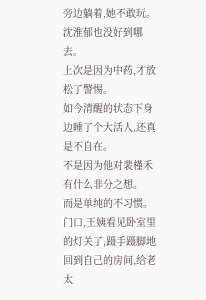旁边躺着,她不敢玩。
沈淮郁也没好到哪去。
上次是因为中药,才放松了警惕。
如今清醒的状态下身边睡了个大活人,还真是不自在。
不是因为他对裴槿禾有什么非分之想。
而是单纯的不习惯。
门口,王姨看见卧室里的灯关了,蹑手蹑脚地回到自己的房间,给老太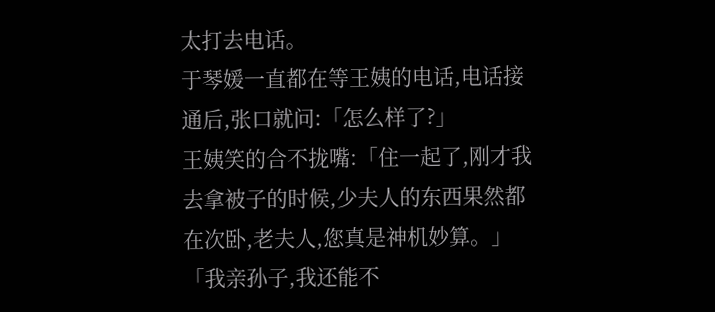太打去电话。
于琴媛一直都在等王姨的电话,电话接通后,张口就问:「怎么样了?」
王姨笑的合不拢嘴:「住一起了,刚才我去拿被子的时候,少夫人的东西果然都在次卧,老夫人,您真是神机妙算。」
「我亲孙子,我还能不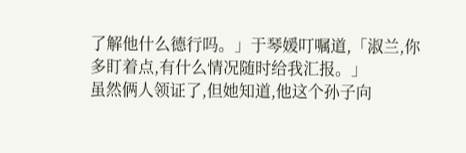了解他什么德行吗。」于琴媛叮嘱道,「淑兰,你多盯着点,有什么情况随时给我汇报。」
虽然俩人领证了,但她知道,他这个孙子向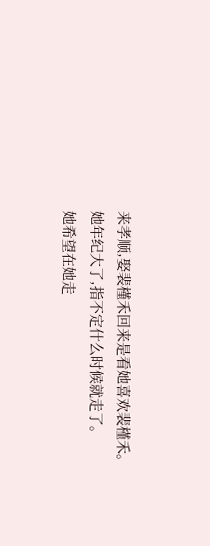来孝顺,娶裴槿禾回来是看她喜欢裴槿禾。
她年纪大了,指不定什么时候就走了。
她希望在她走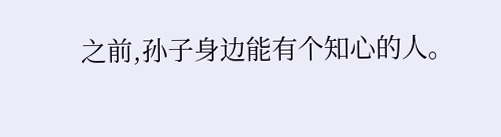之前,孙子身边能有个知心的人。